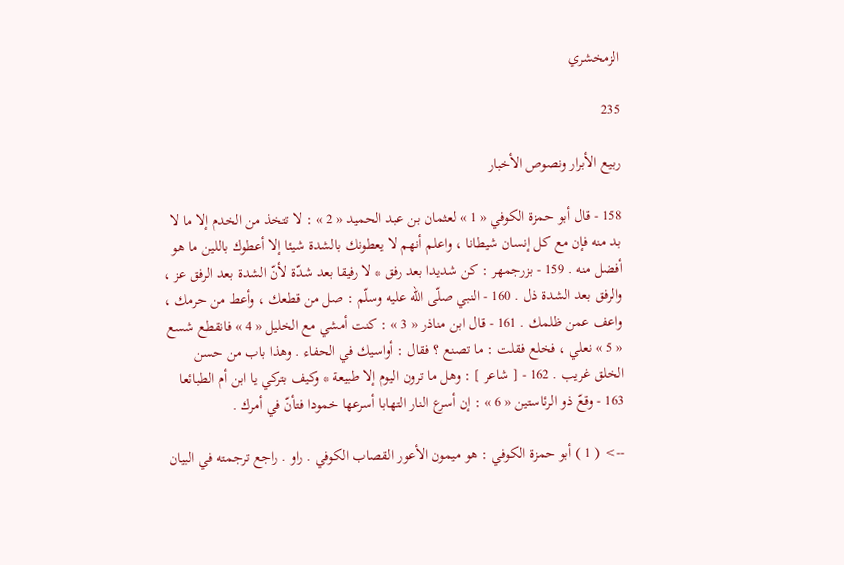الزمخشري

235

ربيع الأبرار ونصوص الأخبار

158 - قال أبو حمزة الكوفي « 1 » لعثمان بن عبد الحميد « 2 » : لا تتخذ من الخدم إلا ما لا بد منه فإن مع كل إنسان شيطانا ، واعلم أنهم لا يعطونك بالشدة شيئا إلا أعطوك باللين ما هو أفضل منه . 159 - بزرجمهر : كن شديدا بعد رفق * لا رفيقا بعد شدّة لأنّ الشدة بعد الرفق عز ، والرفق بعد الشدة ذل . 160 - النبي صلّى اللّه عليه وسلّم : صل من قطعك ، وأعط من حرمك ، واعف عمن ظلمك . 161 - قال ابن مناذر « 3 » : كنت أمشي مع الخليل « 4 » فانقطع شسع « 5 » نعلي ، فخلع فقلت : ما تصنع ؟ فقال : أواسيك في الحفاء . وهذا باب من حسن الخلق غريب . 162 - [ شاعر ] : وهل ما ترون اليوم إلا طبيعة * وكيف بتركي يا ابن أم الطبائعا 163 - وقعّ ذو الرئاستين « 6 » : إن أسرع النار التهابا أسرعها خمودا فتأنّ في أمرك .

--> ( 1 ) أبو حمزة الكوفي : هو ميمون الأعور القصاب الكوفي . راو . راجع ترجمته في البيان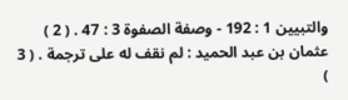والتبيين 1 : 192 - وصفة الصفوة 3 : 47 . ( 2 ) عثمان بن عبد الحميد : لم نقف له على ترجمة . ( 3 )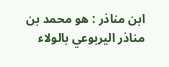ابن مناذر : هو محمد بن مناذر اليربوعي بالولاء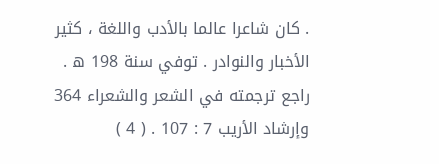. كان شاعرا عالما بالأدب واللغة ، كثير الأخبار والنوادر . توفي سنة 198 ه . راجع ترجمته في الشعر والشعراء 364 وإرشاد الأريب 7 : 107 . ( 4 )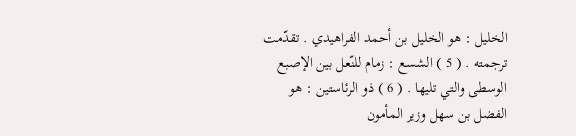الخليل : هو الخليل بن أحمد الفراهيدي . تقدّمت ترجمته . ( 5 ) الشسع : زمام للنّعل بين الإصبع الوسطى والتي تليها . ( 6 ) ذو الرئاستين : هو الفضل بن سهل وزير المأمون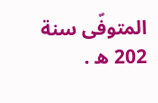المتوفّى سنة 202 ه .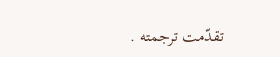تقدّمت ترجمته .